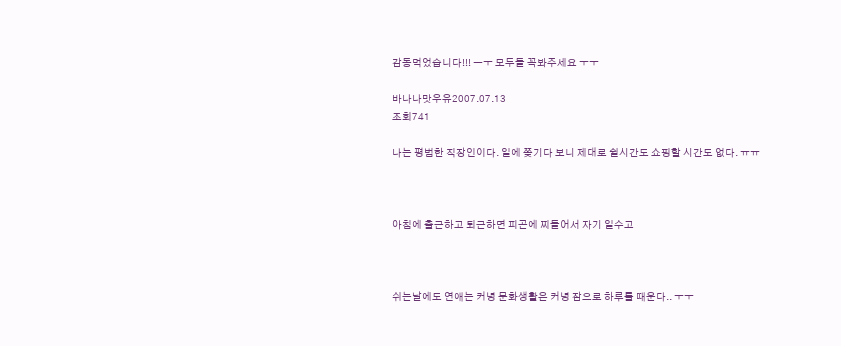감동먹었습니다!!! ㅡㅜ 모두들 꼭봐주세요 ㅜㅜ

바나나맛우유2007.07.13
조회741

나는 평범한 직장인이다. 일에 쫒기다 보니 제대로 쉴시간도 쇼핑할 시간도 없다. ㅠㅠ



아침에 출근하고 퇴근하면 피곤에 찌들어서 자기 일수고



쉬는날에도 연애는 커녕 문화생활은 커녕 잠으로 하루를 때운다.. ㅜㅜ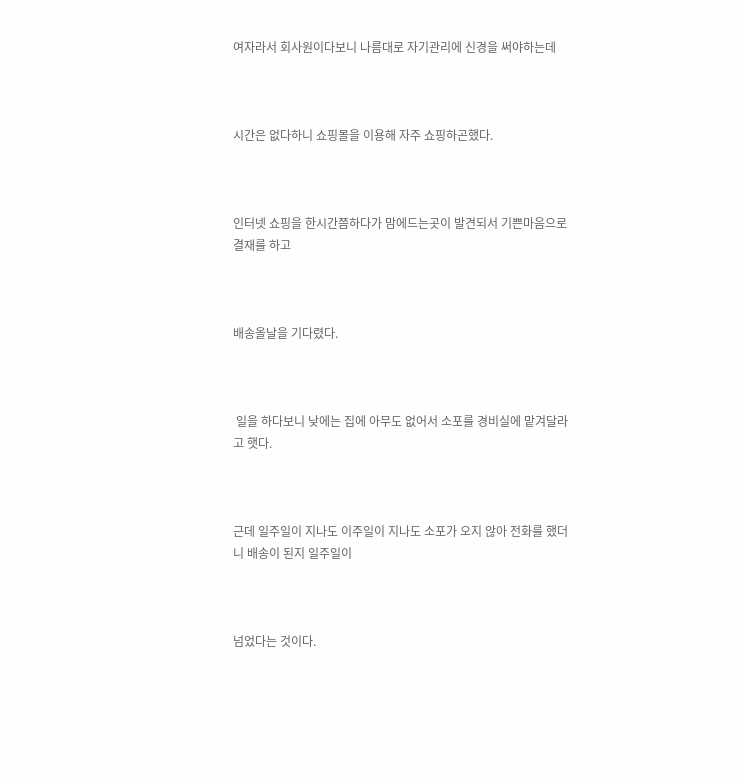여자라서 회사원이다보니 나름대로 자기관리에 신경을 써야하는데



시간은 없다하니 쇼핑몰을 이용해 자주 쇼핑하곤했다.



인터넷 쇼핑을 한시간쯤하다가 맘에드는곳이 발견되서 기쁜마음으로 결재를 하고



배송올날을 기다렸다.



 일을 하다보니 낮에는 집에 아무도 없어서 소포를 경비실에 맡겨달라고 햇다.



근데 일주일이 지나도 이주일이 지나도 소포가 오지 않아 전화를 했더니 배송이 된지 일주일이



넘었다는 것이다.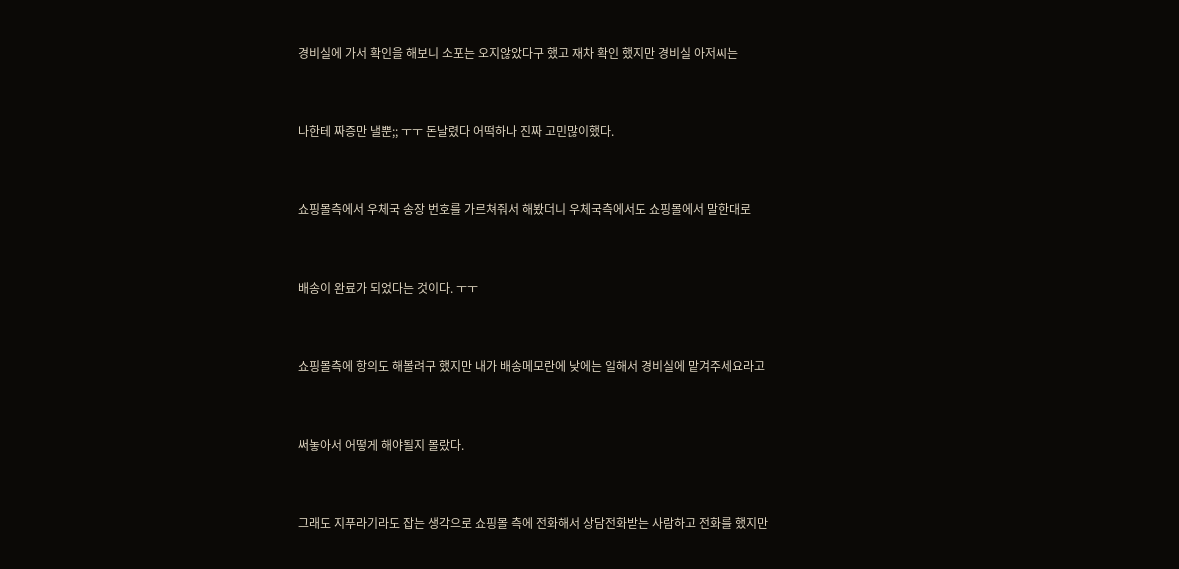경비실에 가서 확인을 해보니 소포는 오지않았다구 했고 재차 확인 했지만 경비실 아저씨는



나한테 짜증만 낼뿐;; ㅜㅜ 돈날렸다 어떡하나 진짜 고민많이했다.



쇼핑몰측에서 우체국 송장 번호를 가르쳐줘서 해봤더니 우체국측에서도 쇼핑몰에서 말한대로



배송이 완료가 되었다는 것이다. ㅜㅜ



쇼핑몰측에 항의도 해볼려구 했지만 내가 배송메모란에 낮에는 일해서 경비실에 맡겨주세요라고



써놓아서 어떻게 해야될지 몰랐다.



그래도 지푸라기라도 잡는 생각으로 쇼핑몰 측에 전화해서 상담전화받는 사람하고 전화를 했지만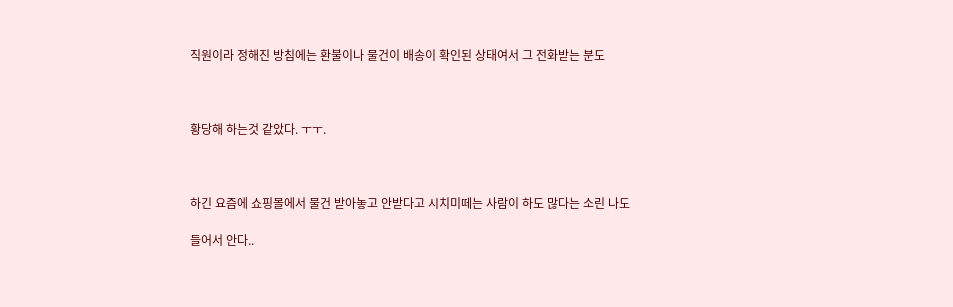직원이라 정해진 방침에는 환불이나 물건이 배송이 확인된 상태여서 그 전화받는 분도



황당해 하는것 같았다. ㅜㅜ.



하긴 요즘에 쇼핑몰에서 물건 받아놓고 안받다고 시치미떼는 사람이 하도 많다는 소린 나도

들어서 안다..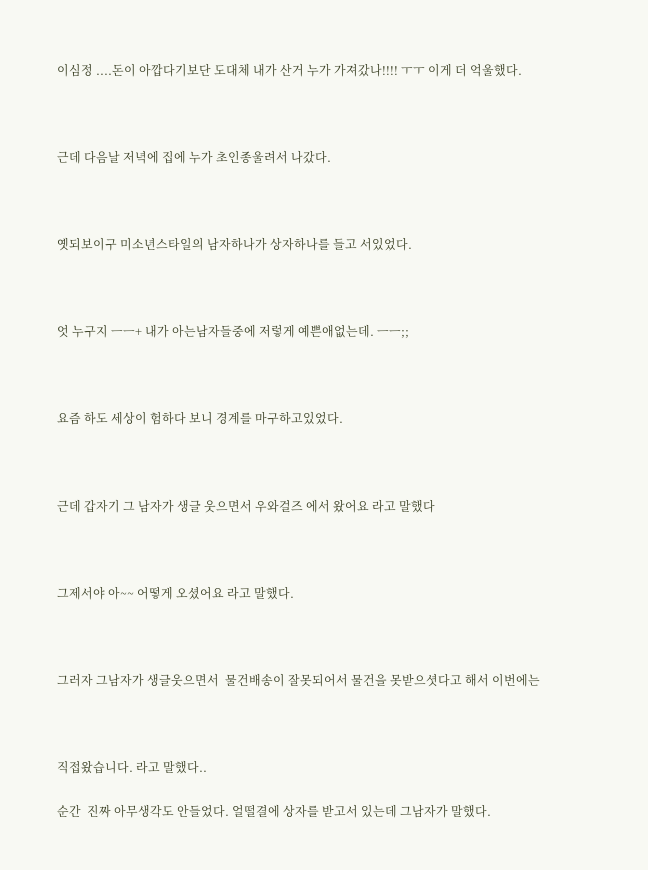이심정 ....돈이 아깝다기보단 도대체 내가 산거 누가 가져갔나!!!! ㅜㅜ 이게 더 억울했다.



근데 다음날 저녁에 집에 누가 초인종울려서 나갔다.



옛되보이구 미소년스타일의 남자하나가 상자하나를 들고 서있었다.



엇 누구지 ㅡㅡ+ 내가 아는남자들중에 저렇게 예쁜애없는데. ㅡㅡ;;



요즘 하도 세상이 험하다 보니 경계를 마구하고있었다.



근데 갑자기 그 남자가 생글 웃으면서 우와걸즈 에서 왔어요 라고 말했다



그제서야 아~~ 어떻게 오셨어요 라고 말했다.



그러자 그남자가 생글웃으면서  물건배송이 잘못되어서 물건을 못받으셧다고 해서 이번에는



직접왔습니다. 라고 말했다..

순간  진짜 아무생각도 안들었다. 얼떨결에 상자를 받고서 있는데 그남자가 말했다.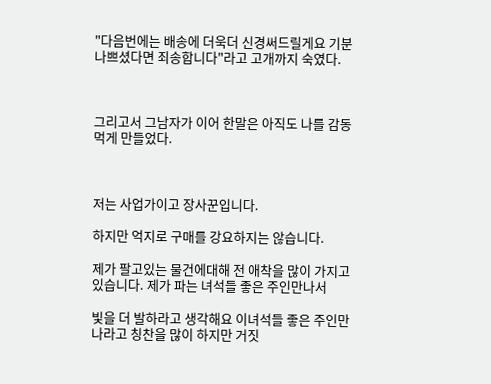"다음번에는 배송에 더욱더 신경써드릴게요 기분 나쁘셨다면 죄송합니다"라고 고개까지 숙였다.



그리고서 그남자가 이어 한말은 아직도 나를 감동먹게 만들었다.



저는 사업가이고 장사꾼입니다.

하지만 억지로 구매를 강요하지는 않습니다.

제가 팔고있는 물건에대해 전 애착을 많이 가지고 있습니다. 제가 파는 녀석들 좋은 주인만나서

빛을 더 발하라고 생각해요 이녀석들 좋은 주인만나라고 칭찬을 많이 하지만 거짓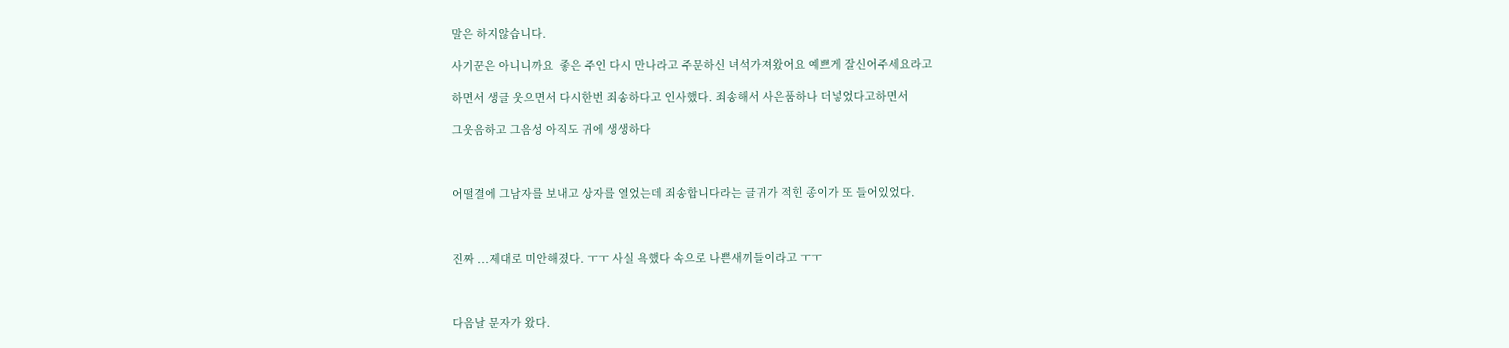말은 하지않습니다.

사기꾼은 아니니까요  좋은 주인 다시 만나라고 주문하신 녀석가져왔어요 예쁘게 잘신어주세요라고

하면서 생글 웃으면서 다시한번 죄송하다고 인사했다. 죄송해서 사은품하나 더넣었다고하면서

그웃음하고 그음성 아직도 귀에 생생하다



어떨결에 그남자를 보내고 상자를 열었는데 죄송합니다라는 글귀가 적힌 종이가 또 들어있었다.



진짜 ...제대로 미안해졌다. ㅜㅜ 사실 욕했다 속으로 나쁜새끼들이라고 ㅜㅜ



다음날 문자가 왔다.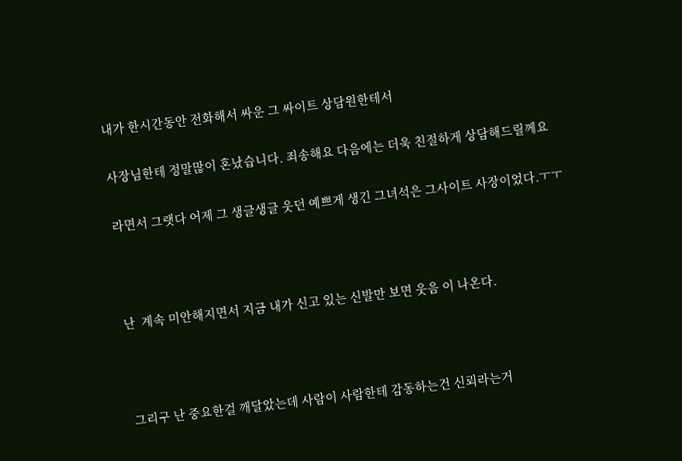내가 한시간동안 전화해서 싸운 그 싸이트 상담원한테서

사장님한테 정말많이 혼났습니다. 죄송해요 다음에는 더욱 친절하게 상담해드릴께요

라면서 그랫다 어제 그 생글생글 웃던 예쁘게 생긴 그녀석은 그사이트 사장이었다.ㅜㅜ



난  계속 미안해지면서 지금 내가 신고 있는 신발만 보면 웃음 이 나온다.



그리구 난 중요한걸 깨달았는데 사람이 사람한테 감동하는건 신뢰라는거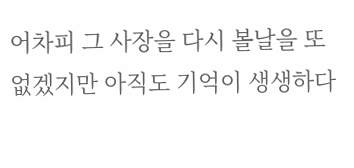어차피 그 사장을 다시 볼날을 또 없겠지만 아직도 기억이 생생하다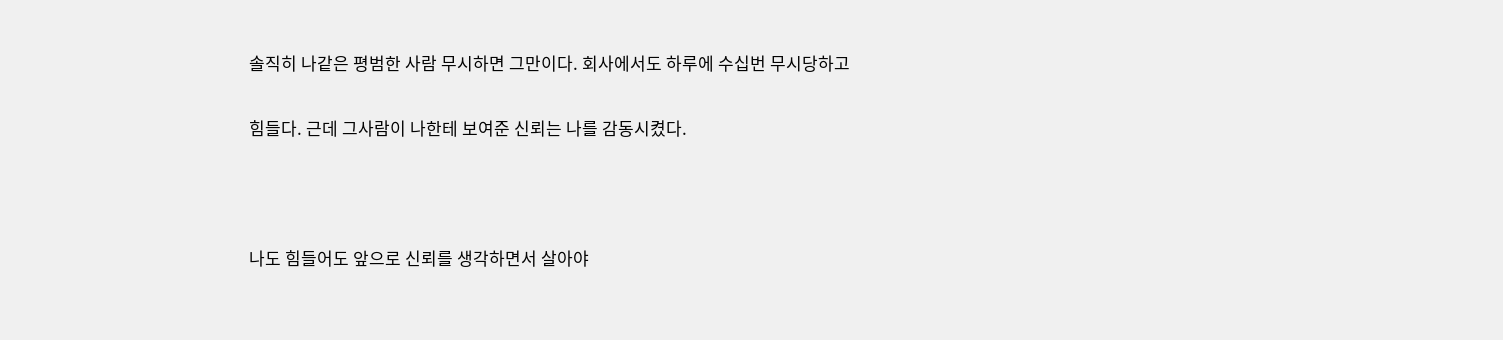솔직히 나같은 평범한 사람 무시하면 그만이다. 회사에서도 하루에 수십번 무시당하고

힘들다. 근데 그사람이 나한테 보여준 신뢰는 나를 감동시켰다.



나도 힘들어도 앞으로 신뢰를 생각하면서 살아야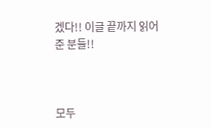겠다!! 이글 끝까지 읽어준 분들!!



모두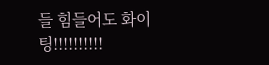들 힘들어도 화이팅!!!!!!!!!!